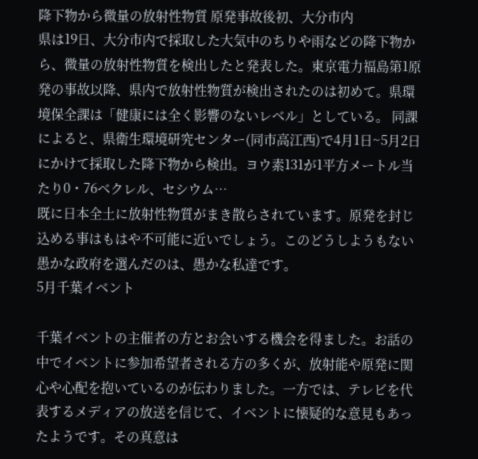降下物から微量の放射性物質 原発事故後初、大分市内
県は19日、大分市内で採取した大気中のちりや雨などの降下物から、微量の放射性物質を検出したと発表した。東京電力福島第1原発の事故以降、県内で放射性物質が検出されたのは初めて。県環境保全課は「健康には全く影響のないレベル」としている。 同課によると、県衛生環境研究センター(同市高江西)で4月1日~5月2日にかけて採取した降下物から検出。ヨウ素131が1平方メートル当たり0・76ベクレル、セシウム…
既に日本全土に放射性物質がまき散らされています。原発を封じ込める事はもはや不可能に近いでしょう。このどうしようもない愚かな政府を選んだのは、愚かな私達です。
5月千葉イベント

千葉イベントの主催者の方とお会いする機会を得ました。お話の中でイベントに参加希望者される方の多くが、放射能や原発に関心や心配を抱いているのが伝わりました。一方では、テレビを代表するメディアの放送を信じて、イベントに懐疑的な意見もあったようです。その真意は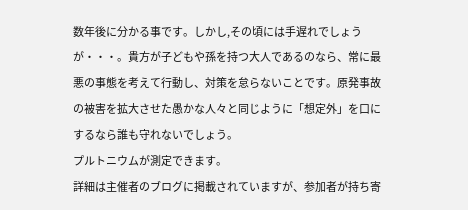数年後に分かる事です。しかし,その頃には手遅れでしょうが・・・。貴方が子どもや孫を持つ大人であるのなら、常に最悪の事態を考えて行動し、対策を怠らないことです。原発事故の被害を拡大させた愚かな人々と同じように「想定外」を口にするなら誰も守れないでしょう。
プルトニウムが測定できます。
詳細は主催者のブログに掲載されていますが、参加者が持ち寄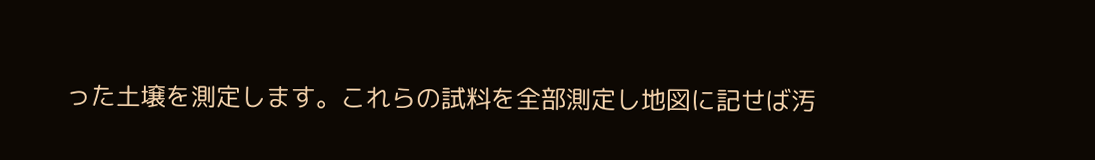った土壌を測定します。これらの試料を全部測定し地図に記せば汚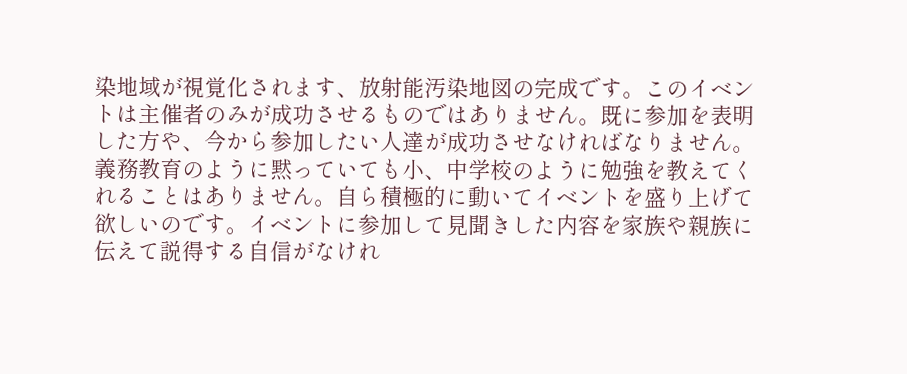染地域が視覚化されます、放射能汚染地図の完成です。このイベントは主催者のみが成功させるものではありません。既に参加を表明した方や、今から参加したい人達が成功させなければなりません。義務教育のように黙っていても小、中学校のように勉強を教えてくれることはありません。自ら積極的に動いてイベントを盛り上げて欲しいのです。イベントに参加して見聞きした内容を家族や親族に伝えて説得する自信がなけれ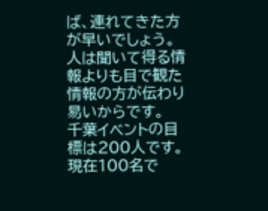ば、連れてきた方が早いでしょう。人は聞いて得る情報よりも目で観た情報の方が伝わり易いからです。
千葉イベントの目標は200人です。現在100名で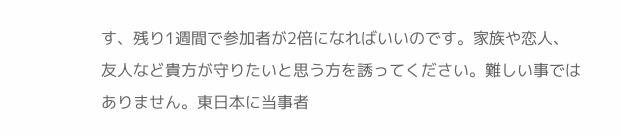す、残り1週間で参加者が2倍になればいいのです。家族や恋人、友人など貴方が守りたいと思う方を誘ってください。難しい事ではありません。東日本に当事者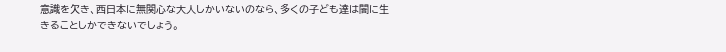意識を欠き、西日本に無関心な大人しかいないのなら、多くの子ども達は闇に生きることしかできないでしょう。